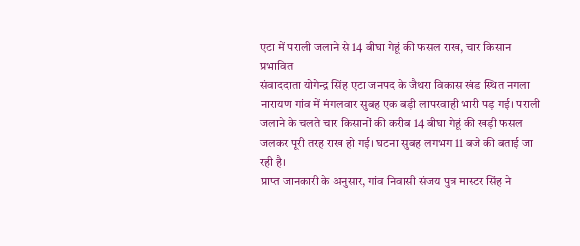एटा में पराली जलाने से 14 बीघा गेहूं की फसल राख, चार किसान प्रभावित
संवाददाता योगेन्द्र सिंह एटा जनपद के जैथरा विकास खंड स्थित नगला नारायण गांव में मंगलवार सुबह एक बड़ी लापरवाही भारी पड़ गई। पराली जलाने के चलते चार किसानों की करीब 14 बीघा गेहूं की खड़ी फसल जलकर पूरी तरह राख हो गई। घटना सुबह लगभग 11 बजे की बताई जा रही है।
प्राप्त जानकारी के अनुसार, गांव निवासी संजय पुत्र मास्टर सिंह ने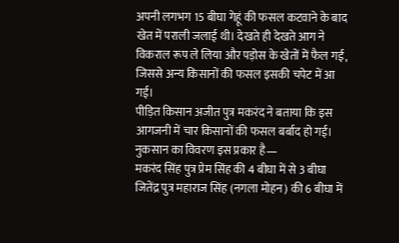अपनी लगभग 15 बीघा गेहूं की फसल कटवाने के बाद खेत में पराली जलाई थी। देखते ही देखते आग ने विकराल रूप ले लिया और पड़ोस के खेतों में फैल गई, जिससे अन्य किसानों की फसल इसकी चपेट में आ गई।
पीड़ित किसान अजीत पुत्र मकरंद ने बताया कि इस आगजनी में चार किसानों की फसल बर्बाद हो गई। नुकसान का विवरण इस प्रकार है—
मकरंद सिंह पुत्र प्रेम सिंह की 4 बीघा में से 3 बीघा
जितेंद्र पुत्र महाराज सिंह (नगला मोहन) की 6 बीघा में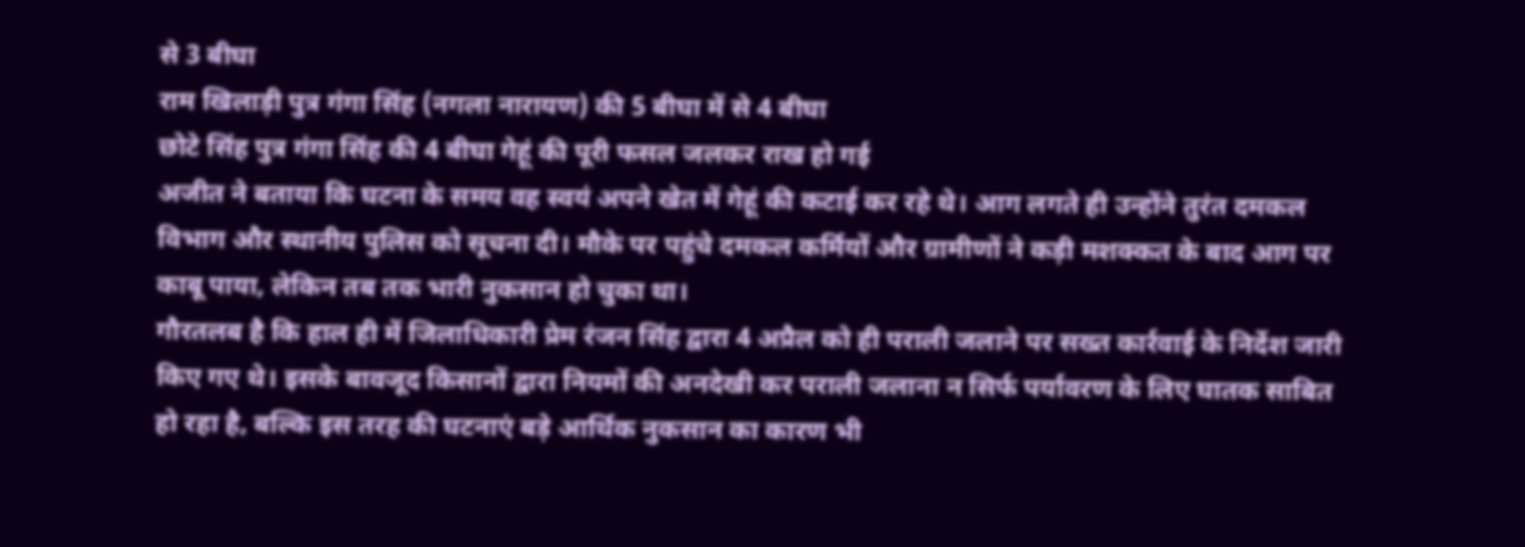से 3 बीघा
राम खिलाड़ी पुत्र गंगा सिंह (नगला नारायण) की 5 बीघा में से 4 बीघा
छोटे सिंह पुत्र गंगा सिंह की 4 बीघा गेहूं की पूरी फसल जलकर राख हो गई
अजीत ने बताया कि घटना के समय वह स्वयं अपने खेत में गेहूं की कटाई कर रहे थे। आग लगते ही उन्होंने तुरंत दमकल विभाग और स्थानीय पुलिस को सूचना दी। मौके पर पहुंचे दमकल कर्मियों और ग्रामीणों ने कड़ी मशक्कत के बाद आग पर काबू पाया, लेकिन तब तक भारी नुकसान हो चुका था।
गौरतलब है कि हाल ही में जिलाधिकारी प्रेम रंजन सिंह द्वारा 4 अप्रैल को ही पराली जलाने पर सख्त कार्रवाई के निर्देश जारी किए गए थे। इसके बावजूद किसानों द्वारा नियमों की अनदेखी कर पराली जलाना न सिर्फ पर्यावरण के लिए घातक साबित हो रहा है, बल्कि इस तरह की घटनाएं बड़े आर्थिक नुकसान का कारण भी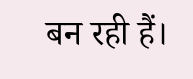बन रही हैं।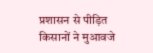प्रशासन से पीड़ित किसानों ने मुआवजे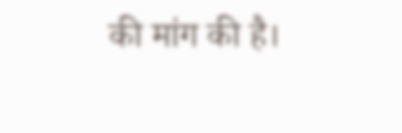की मांग की है।